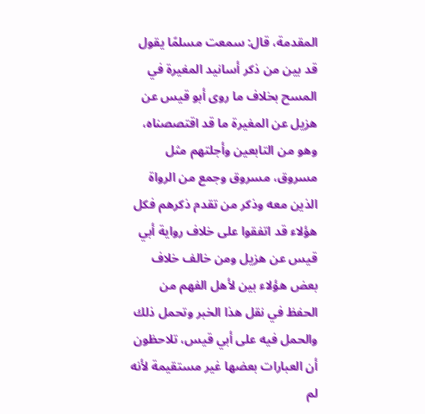المقدمة، قال: سمعت مسلمًا يقول قد بين من ذكر أسانيد المغيرة في المسح بخلاف ما روى أبو قيس عن هزيل عن المغيرة ما قد اقتصصناه، وهو من التابعين وأجلتهم مثل مسروق، مسروق وجمع من الرواة الذين معه وذكر من تقدم ذكرهم فكل هؤلاء قد اتفقوا على خلاف رواية أبي قيس عن هزيل ومن خالف خلاف بعض هؤلاء بين لأهل الفهم من الحفظ في نقل هذا الخبر وتحمل ذلك والحمل فيه على أبي قيس، تلاحظون أن العبارات بعضها غير مستقيمة لأنه لم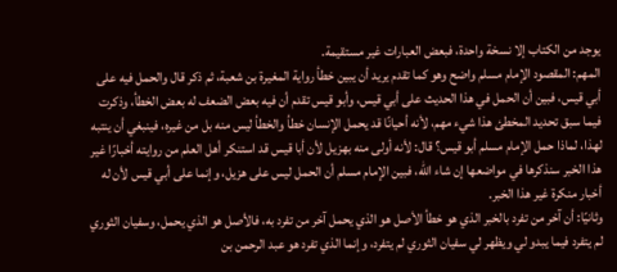يوجد من الكتاب إلا نسخة واحدة، فبعض العبارات غير مستقيمة.
المهم: المقصود الإمام مسلم واضح وهو كما تقدم يريد أن يبين خطأ رواية المغيرة بن شعبة، ثم ذكر قال والحمل فيه على أبي قيس، فبين أن الحمل في هذا الحديث على أبي قيس، وأبو قيس تقدم أن فيه بعض الضعف له بعض الخطأ، وذكرت فيما سبق تحديد المخطئ هذا شيء مهم، لأنه أحيانًا قد يحمل الإنسان خطأ والخطأ ليس منه بل من غيره، فينبغي أن ينتبه لهذا، لماذا حمل الإمام مسلم أبو قيس؟ قال: لأنه أولى منه بهزيل لأن أبا قيس قد استنكر أهل العلم من روايته أخبارًا غير هذا الخبر سنذكرها في مواضعها إن شاء الله، فبين الإمام مسلم أن الحمل ليس على هزيل، وإنما على أبي قيس لأن له أخبار منكرة غير هذا الخبر.
وثانيًا: أن آخر من تفرد بالخبر الذي هو خطأ الأصل هو الذي يحمل آخر من تفرد به، فالأصل هو الذي يحمل، وسفيان الثوري لم يتفرد فيما يبدو لي ويظهر لي سفيان الثوري لم يتفرد، وإنما الذي تفرد هو عبد الرحمن بن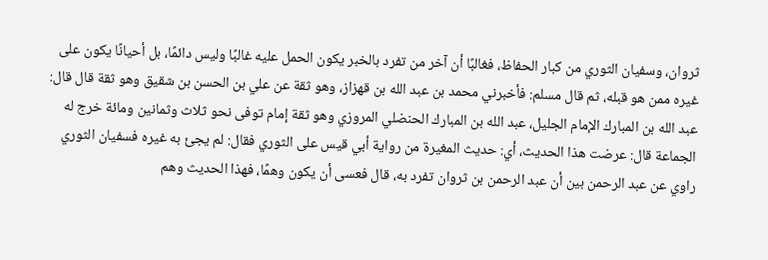ثروان، وسفيان الثوري من كبار الحفاظ، فغالبًا أن آخر من تفرد بالخبر يكون الحمل عليه غالبًا وليس دائمًا، بل أحيانًا يكون على غيره ممن هو قبله، ثم قال مسلم: فأخبرني محمد بن عبد الله بن قهزاز، وهو ثقة عن علي بن الحسن بن شقيق وهو ثقة قال قال: عبد الله بن المبارك الإمام الجليل، عبد الله بن المبارك الحنضلي المروزي وهو ثقة إمام توفى نحو ثلاث وثمانين ومائة خرج له الجماعة قال: عرضت هذا الحديث، أي: حديث المغيرة من رواية أبي قيس على الثوري فقال: لم يجئ به غيره فسفيان الثوري راوي عن عبد الرحمن بين أن عبد الرحمن بن ثروان تفرد به، قال فعسى أن يكون وهمًا، فهذا الحديث وهم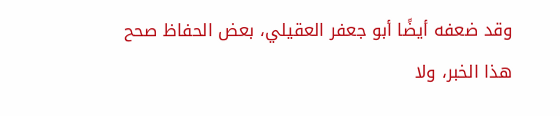وقد ضعفه أيضًا أبو جعفر العقيلي، بعض الحفاظ صحح هذا الخبر، ولا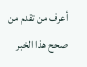أعرف من تقدم من صحح هذا الخبر